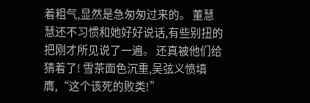着粗气,显然是急匆匆过来的。 董慧慧还不习惯和她好好说话,有些别扭的把刚才所见说了一遍。 还真被他们给猜着了! 雪茶面色沉重,吴弦义愤填膺,“这个该死的败类!”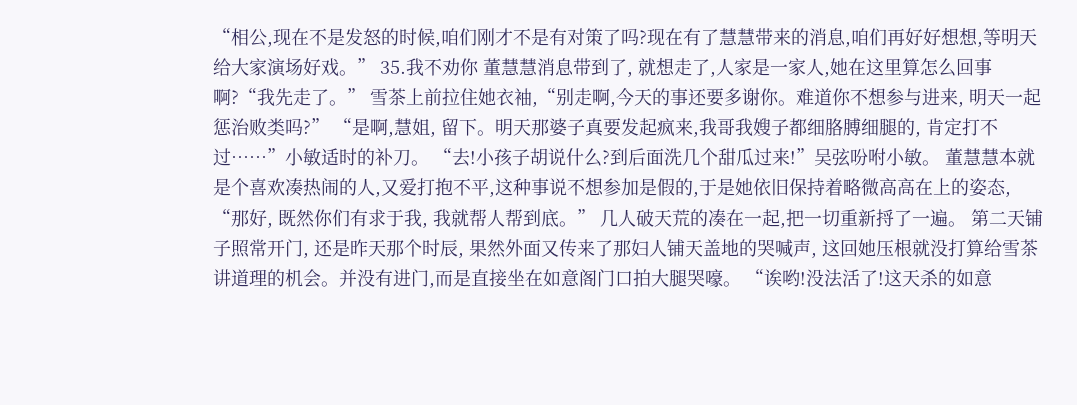“相公,现在不是发怒的时候,咱们刚才不是有对策了吗?现在有了慧慧带来的消息,咱们再好好想想,等明天给大家演场好戏。” 35.我不劝你 董慧慧消息带到了, 就想走了,人家是一家人,她在这里算怎么回事啊?“我先走了。” 雪茶上前拉住她衣袖,“别走啊,今天的事还要多谢你。难道你不想参与进来, 明天一起惩治败类吗?” “是啊,慧姐, 留下。明天那婆子真要发起疯来,我哥我嫂子都细胳膊细腿的, 肯定打不过……”小敏适时的补刀。 “去!小孩子胡说什么?到后面洗几个甜瓜过来!”吴弦吩咐小敏。 董慧慧本就是个喜欢凑热闹的人,又爱打抱不平,这种事说不想参加是假的,于是她依旧保持着略微高高在上的姿态, “那好, 既然你们有求于我, 我就帮人帮到底。” 几人破天荒的凑在一起,把一切重新捋了一遍。 第二天铺子照常开门, 还是昨天那个时辰, 果然外面又传来了那妇人铺天盖地的哭喊声, 这回她压根就没打算给雪茶讲道理的机会。并没有进门,而是直接坐在如意阁门口拍大腿哭嚎。 “诶哟!没法活了!这天杀的如意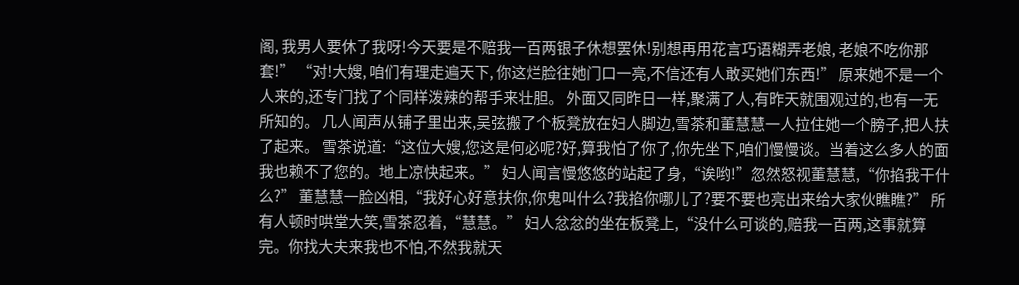阁, 我男人要休了我呀!今天要是不赔我一百两银子休想罢休!别想再用花言巧语糊弄老娘, 老娘不吃你那套!” “对!大嫂, 咱们有理走遍天下, 你这烂脸往她门口一亮,不信还有人敢买她们东西!” 原来她不是一个人来的,还专门找了个同样泼辣的帮手来壮胆。 外面又同昨日一样,聚满了人,有昨天就围观过的,也有一无所知的。 几人闻声从铺子里出来,吴弦搬了个板凳放在妇人脚边,雪茶和董慧慧一人拉住她一个膀子,把人扶了起来。 雪茶说道:“这位大嫂,您这是何必呢?好,算我怕了你了,你先坐下,咱们慢慢谈。当着这么多人的面我也赖不了您的。地上凉快起来。” 妇人闻言慢悠悠的站起了身,“诶哟!”忽然怒视董慧慧,“你掐我干什么?” 董慧慧一脸凶相,“我好心好意扶你,你鬼叫什么?我掐你哪儿了?要不要也亮出来给大家伙瞧瞧?” 所有人顿时哄堂大笑,雪茶忍着,“慧慧。” 妇人忿忿的坐在板凳上,“没什么可谈的,赔我一百两,这事就算完。你找大夫来我也不怕,不然我就天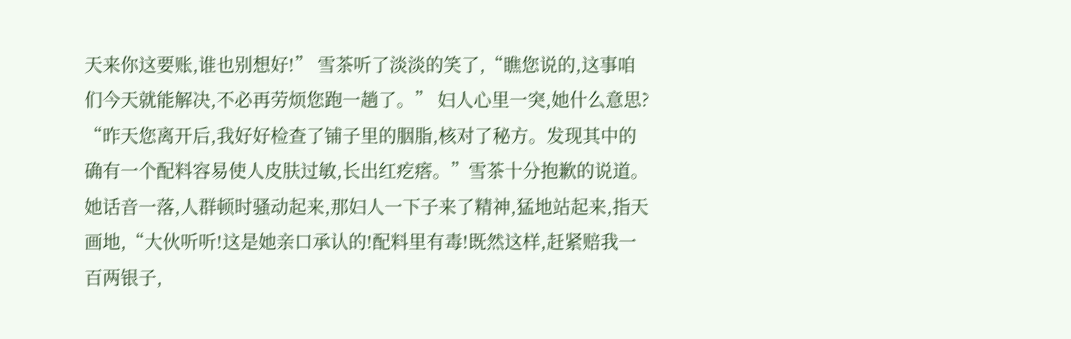天来你这要账,谁也别想好!” 雪茶听了淡淡的笑了,“瞧您说的,这事咱们今天就能解决,不必再劳烦您跑一趟了。” 妇人心里一突,她什么意思? “昨天您离开后,我好好检查了铺子里的胭脂,核对了秘方。发现其中的确有一个配料容易使人皮肤过敏,长出红疙瘩。”雪茶十分抱歉的说道。 她话音一落,人群顿时骚动起来,那妇人一下子来了精神,猛地站起来,指天画地,“大伙听听!这是她亲口承认的!配料里有毒!既然这样,赶紧赔我一百两银子,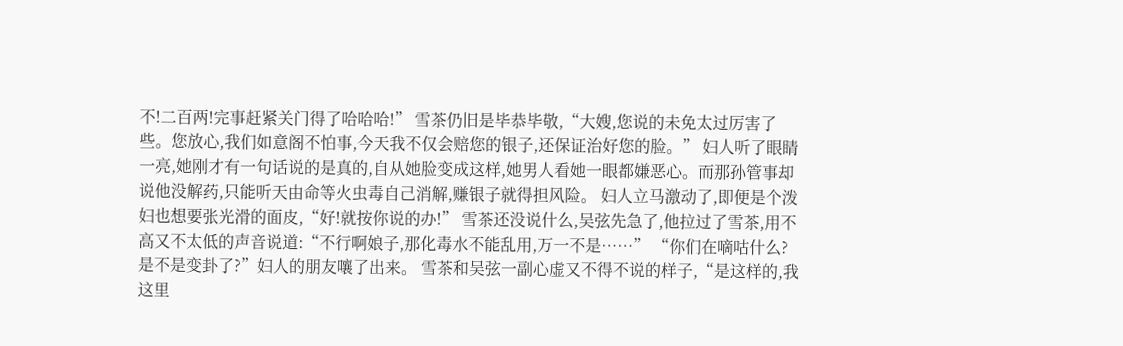不!二百两!完事赶紧关门得了哈哈哈!” 雪茶仍旧是毕恭毕敬,“大嫂,您说的未免太过厉害了些。您放心,我们如意阁不怕事,今天我不仅会赔您的银子,还保证治好您的脸。” 妇人听了眼睛一亮,她刚才有一句话说的是真的,自从她脸变成这样,她男人看她一眼都嫌恶心。而那孙管事却说他没解药,只能听天由命等火虫毒自己消解,赚银子就得担风险。 妇人立马激动了,即便是个泼妇也想要张光滑的面皮,“好!就按你说的办!” 雪茶还没说什么,吴弦先急了,他拉过了雪茶,用不高又不太低的声音说道:“不行啊娘子,那化毒水不能乱用,万一不是……” “你们在嘀咕什么?是不是变卦了?”妇人的朋友嚷了出来。 雪茶和吴弦一副心虚又不得不说的样子,“是这样的,我这里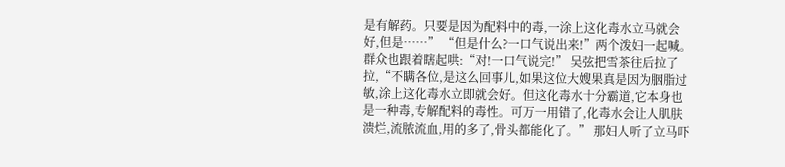是有解药。只要是因为配料中的毒,一涂上这化毒水立马就会好,但是……” “但是什么?一口气说出来!”两个泼妇一起喊。 群众也跟着瞎起哄:“对!一口气说完!” 吴弦把雪茶往后拉了拉,“不瞒各位,是这么回事儿,如果这位大嫂果真是因为胭脂过敏,涂上这化毒水立即就会好。但这化毒水十分霸道,它本身也是一种毒,专解配料的毒性。可万一用错了,化毒水会让人肌肤溃烂,流脓流血,用的多了,骨头都能化了。” 那妇人听了立马吓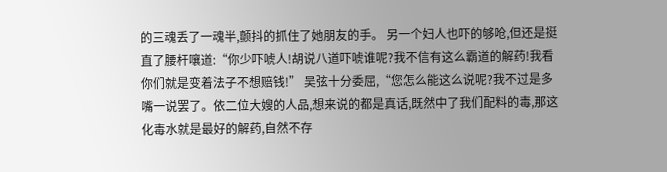的三魂丢了一魂半,颤抖的抓住了她朋友的手。 另一个妇人也吓的够呛,但还是挺直了腰杆嚷道:“你少吓唬人!胡说八道吓唬谁呢?我不信有这么霸道的解药!我看你们就是变着法子不想赔钱!” 吴弦十分委屈,“您怎么能这么说呢?我不过是多嘴一说罢了。依二位大嫂的人品,想来说的都是真话,既然中了我们配料的毒,那这化毒水就是最好的解药,自然不存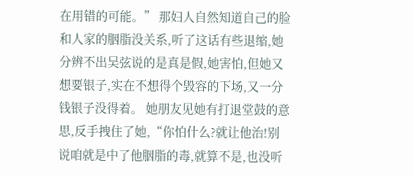在用错的可能。” 那妇人自然知道自己的脸和人家的胭脂没关系,听了这话有些退缩,她分辨不出吴弦说的是真是假,她害怕,但她又想要银子,实在不想得个毁容的下场,又一分钱银子没得着。 她朋友见她有打退堂鼓的意思,反手拽住了她,“你怕什么?就让他治!别说咱就是中了他胭脂的毒,就算不是,也没听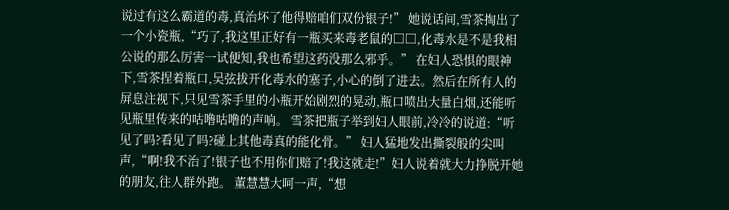说过有这么霸道的毒,真治坏了他得赔咱们双份银子!” 她说话间,雪茶掏出了一个小瓷瓶,“巧了,我这里正好有一瓶买来毒老鼠的□□,化毒水是不是我相公说的那么厉害一试便知,我也希望这药没那么邪乎。” 在妇人恐惧的眼神下,雪茶捏着瓶口,吴弦拔开化毒水的塞子,小心的倒了进去。然后在所有人的屏息注视下,只见雪茶手里的小瓶开始剧烈的晃动,瓶口喷出大量白烟,还能听见瓶里传来的咕噜咕噜的声响。 雪茶把瓶子举到妇人眼前,冷冷的说道:“听见了吗?看见了吗?碰上其他毒真的能化骨。” 妇人猛地发出撕裂般的尖叫声,“啊!我不治了!银子也不用你们赔了!我这就走!”妇人说着就大力挣脱开她的朋友,往人群外跑。 董慧慧大呵一声,“想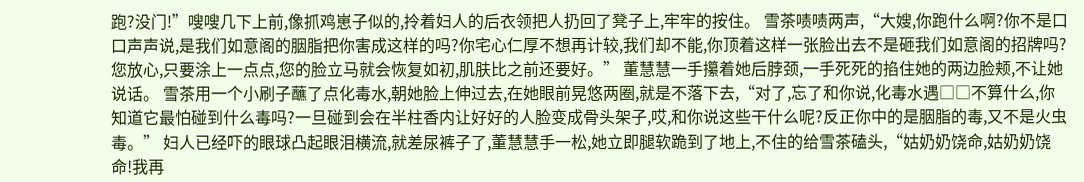跑?没门!”嗖嗖几下上前,像抓鸡崽子似的,拎着妇人的后衣领把人扔回了凳子上,牢牢的按住。 雪茶啧啧两声,“大嫂,你跑什么啊?你不是口口声声说,是我们如意阁的胭脂把你害成这样的吗?你宅心仁厚不想再计较,我们却不能,你顶着这样一张脸出去不是砸我们如意阁的招牌吗?您放心,只要涂上一点点,您的脸立马就会恢复如初,肌肤比之前还要好。” 董慧慧一手攥着她后脖颈,一手死死的掐住她的两边脸颊,不让她说话。 雪茶用一个小刷子蘸了点化毒水,朝她脸上伸过去,在她眼前晃悠两圈,就是不落下去,“对了,忘了和你说,化毒水遇□□不算什么,你知道它最怕碰到什么毒吗?一旦碰到会在半柱香内让好好的人脸变成骨头架子,哎,和你说这些干什么呢?反正你中的是胭脂的毒,又不是火虫毒。” 妇人已经吓的眼球凸起眼泪横流,就差尿裤子了,董慧慧手一松,她立即腿软跪到了地上,不住的给雪茶磕头,“姑奶奶饶命,姑奶奶饶命!我再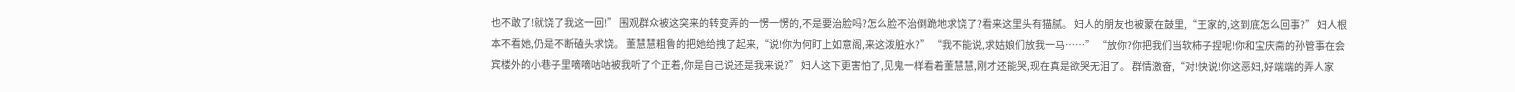也不敢了!就饶了我这一回!” 围观群众被这突来的转变弄的一愣一愣的,不是要治脸吗?怎么脸不治倒跪地求饶了?看来这里头有猫腻。 妇人的朋友也被蒙在鼓里,“王家的,这到底怎么回事?” 妇人根本不看她,仍是不断磕头求饶。 董慧慧粗鲁的把她给拽了起来,“说!你为何盯上如意阁,来这泼脏水?” “我不能说,求姑娘们放我一马……” “放你?你把我们当软柿子捏呢!你和宝庆斋的孙管事在会宾楼外的小巷子里嘀嘀咕咕被我听了个正着,你是自己说还是我来说?” 妇人这下更害怕了,见鬼一样看着董慧慧,刚才还能哭,现在真是欲哭无泪了。 群情激奋,“对!快说!你这恶妇,好端端的弄人家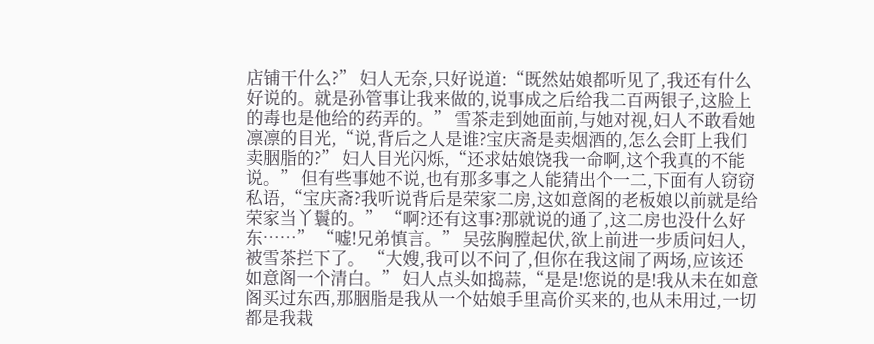店铺干什么?” 妇人无奈,只好说道:“既然姑娘都听见了,我还有什么好说的。就是孙管事让我来做的,说事成之后给我二百两银子,这脸上的毒也是他给的药弄的。” 雪茶走到她面前,与她对视,妇人不敢看她凛凛的目光,“说,背后之人是谁?宝庆斋是卖烟酒的,怎么会盯上我们卖胭脂的?” 妇人目光闪烁,“还求姑娘饶我一命啊,这个我真的不能说。” 但有些事她不说,也有那多事之人能猜出个一二,下面有人窃窃私语,“宝庆斋?我听说背后是荣家二房,这如意阁的老板娘以前就是给荣家当丫鬟的。” “啊?还有这事?那就说的通了,这二房也没什么好东……” “嘘!兄弟慎言。” 吴弦胸膛起伏,欲上前进一步质问妇人,被雪茶拦下了。 “大嫂,我可以不问了,但你在我这闹了两场,应该还如意阁一个清白。” 妇人点头如捣蒜,“是是!您说的是!我从未在如意阁买过东西,那胭脂是我从一个姑娘手里高价买来的,也从未用过,一切都是我栽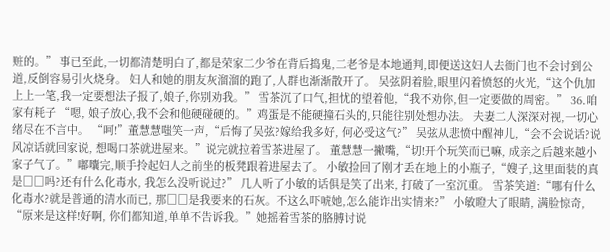赃的。” 事已至此,一切都清楚明白了,都是荣家二少爷在背后捣鬼,二老爷是本地通判,即便送这妇人去衙门也不会讨到公道,反倒容易引火烧身。 妇人和她的朋友灰溜溜的跑了,人群也渐渐散开了。 吴弦阴着脸,眼里闪着愤怒的火光,“这个仇加上上一笔,我一定要想法子报了,娘子,你别劝我。” 雪茶沉了口气,担忧的望着他,“我不劝你,但一定要做的周密。” 36.咱家有耗子 “嗯, 娘子放心,我不会和他硬碰硬的。”鸡蛋是不能硬撞石头的,只能往别处想办法。 夫妻二人深深对视,一切心绪尽在不言中。 “呵!”董慧慧嗤笑一声,“后悔了吴弦?嫁给我多好, 何必受这气?” 吴弦从悲愤中醒神儿,“会不会说话?说风凉话就回家说, 想喝口茶就进屋来。”说完就拉着雪茶进屋了。 董慧慧一撇嘴,“切!开个玩笑而已嘛, 成亲之后越来越小家子气了。”嘟囔完,顺手拎起妇人之前坐的板凳跟着进屋去了。 小敏捡回了刚才丢在地上的小瓶子,“嫂子,这里面装的真是□□吗?还有什么化毒水, 我怎么没听说过?” 几人听了小敏的话俱是笑了出来, 打破了一室沉重。 雪茶笑道:“哪有什么化毒水?就是普通的清水而已, 那□□是我要来的石灰。不这么吓唬她,怎么能诈出实情来?” 小敏瞪大了眼睛, 满脸惊奇, “原来是这样!好啊, 你们都知道,单单不告诉我。”她摇着雪茶的胳膊讨说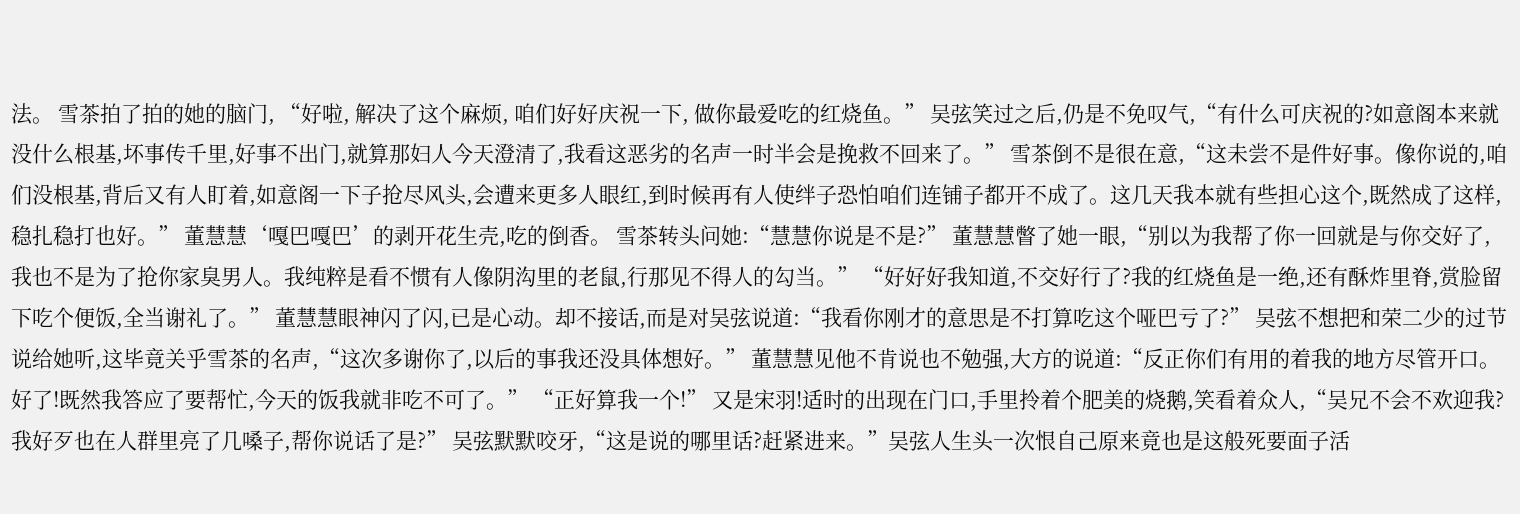法。 雪茶拍了拍的她的脑门, “好啦, 解决了这个麻烦, 咱们好好庆祝一下, 做你最爱吃的红烧鱼。” 吴弦笑过之后,仍是不免叹气,“有什么可庆祝的?如意阁本来就没什么根基,坏事传千里,好事不出门,就算那妇人今天澄清了,我看这恶劣的名声一时半会是挽救不回来了。” 雪茶倒不是很在意,“这未尝不是件好事。像你说的,咱们没根基,背后又有人盯着,如意阁一下子抢尽风头,会遭来更多人眼红,到时候再有人使绊子恐怕咱们连铺子都开不成了。这几天我本就有些担心这个,既然成了这样,稳扎稳打也好。” 董慧慧‘嘎巴嘎巴’的剥开花生壳,吃的倒香。 雪茶转头问她:“慧慧你说是不是?” 董慧慧瞥了她一眼,“别以为我帮了你一回就是与你交好了,我也不是为了抢你家臭男人。我纯粹是看不惯有人像阴沟里的老鼠,行那见不得人的勾当。” “好好好我知道,不交好行了?我的红烧鱼是一绝,还有酥炸里脊,赏脸留下吃个便饭,全当谢礼了。” 董慧慧眼神闪了闪,已是心动。却不接话,而是对吴弦说道:“我看你刚才的意思是不打算吃这个哑巴亏了?” 吴弦不想把和荣二少的过节说给她听,这毕竟关乎雪茶的名声,“这次多谢你了,以后的事我还没具体想好。” 董慧慧见他不肯说也不勉强,大方的说道:“反正你们有用的着我的地方尽管开口。好了!既然我答应了要帮忙,今天的饭我就非吃不可了。” “正好算我一个!” 又是宋羽!适时的出现在门口,手里拎着个肥美的烧鹅,笑看着众人,“吴兄不会不欢迎我?我好歹也在人群里亮了几嗓子,帮你说话了是?” 吴弦默默咬牙,“这是说的哪里话?赶紧进来。”吴弦人生头一次恨自己原来竟也是这般死要面子活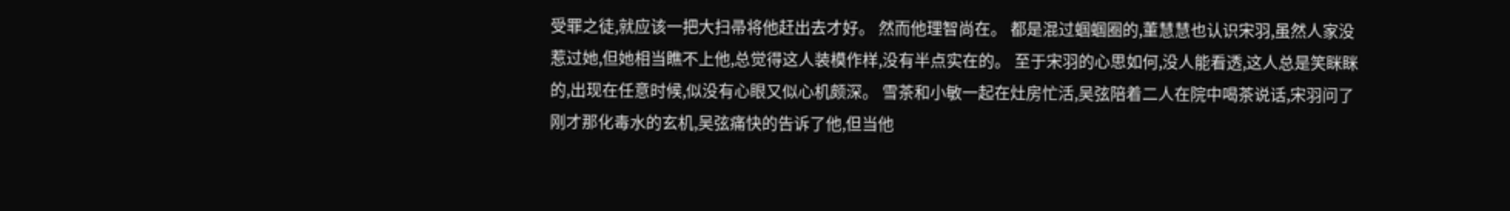受罪之徒,就应该一把大扫帚将他赶出去才好。 然而他理智尚在。 都是混过蝈蝈圈的,董慧慧也认识宋羽,虽然人家没惹过她,但她相当瞧不上他,总觉得这人装模作样,没有半点实在的。 至于宋羽的心思如何,没人能看透,这人总是笑眯眯的,出现在任意时候,似没有心眼又似心机颇深。 雪茶和小敏一起在灶房忙活,吴弦陪着二人在院中喝茶说话,宋羽问了刚才那化毒水的玄机,吴弦痛快的告诉了他,但当他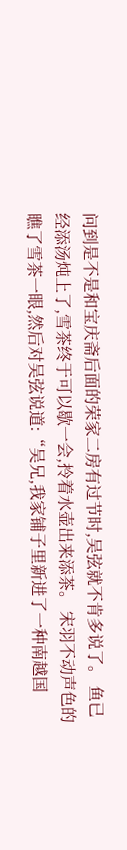问到是不是和宝庆斋后面的荣家二房有过节时,吴弦就不肯多说了。 鱼已经添汤炖上了,雪茶终于可以歇一会,拎着水壶出来添茶。 宋羽不动声色的瞧了雪茶一眼,然后对吴弦说道:“吴兄,我家铺子里新进了一种南越国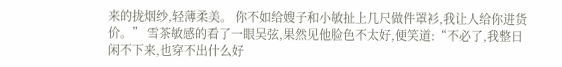来的拢烟纱,轻薄柔美。 你不如给嫂子和小敏扯上几尺做件罩衫,我让人给你进货价。” 雪茶敏感的看了一眼吴弦,果然见他脸色不太好,便笑道:“不必了,我整日闲不下来,也穿不出什么好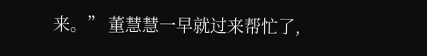来。” 董慧慧一早就过来帮忙了,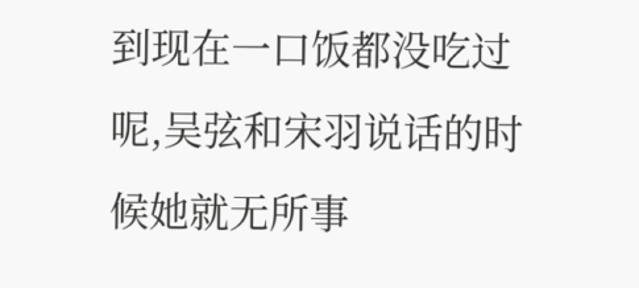到现在一口饭都没吃过呢,吴弦和宋羽说话的时候她就无所事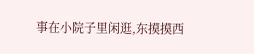事在小院子里闲逛,东摸摸西